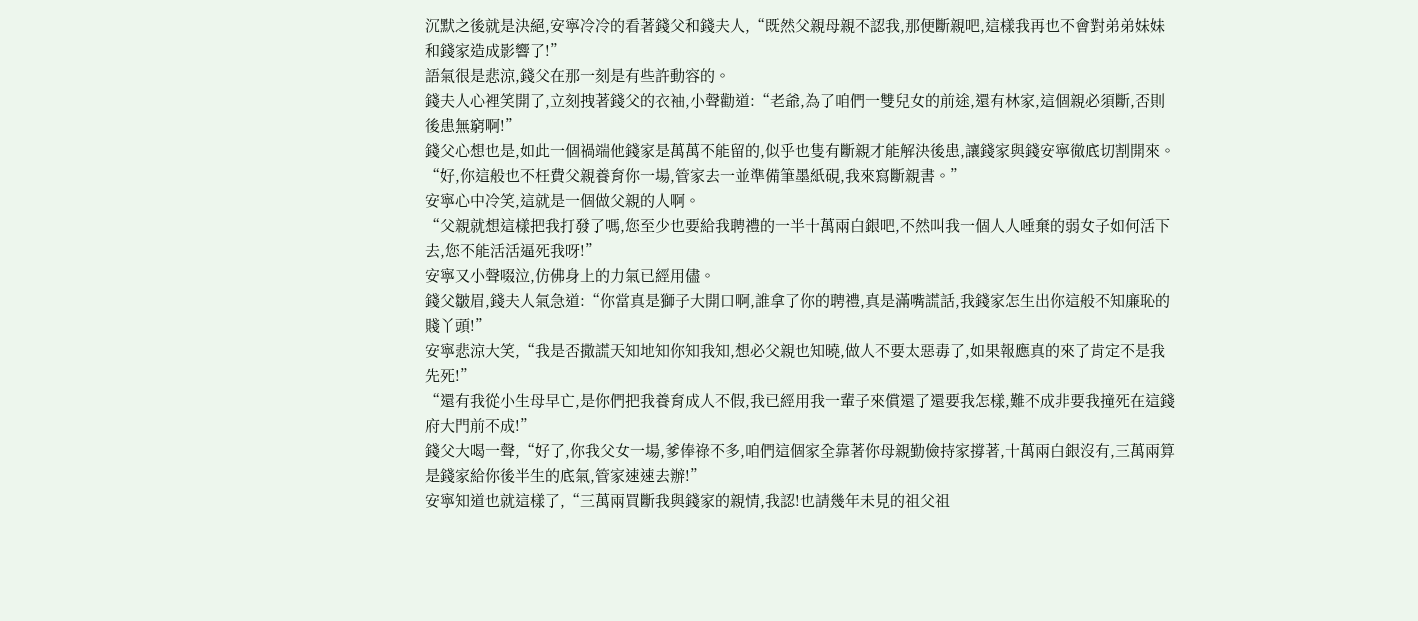沉默之後就是決絕,安寧冷冷的看著錢父和錢夫人,“既然父親母親不認我,那便斷親吧,這樣我再也不會對弟弟妹妹和錢家造成影響了!”
語氣很是悲涼,錢父在那一刻是有些許動容的。
錢夫人心裡笑開了,立刻拽著錢父的衣袖,小聲勸道:“老爺,為了咱們一雙兒女的前途,還有林家,這個親必須斷,否則後患無窮啊!”
錢父心想也是,如此一個禍端他錢家是萬萬不能留的,似乎也隻有斷親才能解決後患,讓錢家與錢安寧徹底切割開來。
“好,你這般也不枉費父親養育你一場,管家去一並準備筆墨紙硯,我來寫斷親書。”
安寧心中冷笑,這就是一個做父親的人啊。
“父親就想這樣把我打發了嗎,您至少也要給我聘禮的一半十萬兩白銀吧,不然叫我一個人人唾棄的弱女子如何活下去,您不能活活逼死我呀!”
安寧又小聲啜泣,仿佛身上的力氣已經用儘。
錢父皺眉,錢夫人氣急道:“你當真是獅子大開口啊,誰拿了你的聘禮,真是滿嘴謊話,我錢家怎生出你這般不知廉恥的賤丫頭!”
安寧悲涼大笑,“我是否撒謊天知地知你知我知,想必父親也知曉,做人不要太惡毒了,如果報應真的來了肯定不是我先死!”
“還有我從小生母早亡,是你們把我養育成人不假,我已經用我一輩子來償還了還要我怎樣,難不成非要我撞死在這錢府大門前不成!”
錢父大喝一聲,“好了,你我父女一場,爹俸祿不多,咱們這個家全靠著你母親勤儉持家撐著,十萬兩白銀沒有,三萬兩算是錢家給你後半生的底氣,管家速速去辦!”
安寧知道也就這樣了,“三萬兩買斷我與錢家的親情,我認!也請幾年未見的祖父祖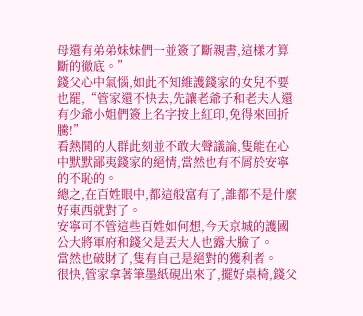母還有弟弟妹妹們一並簽了斷親書,這樣才算斷的徹底。”
錢父心中氣惱,如此不知維護錢家的女兒不要也罷,“管家還不快去,先讓老爺子和老夫人還有少爺小姐們簽上名字按上紅印,免得來回折騰!”
看熱鬨的人群此刻並不敢大聲議論,隻能在心中默默鄙夷錢家的絕情,當然也有不屑於安寧的不恥的。
總之,在百姓眼中,都這般富有了,誰都不是什麼好東西就對了。
安寧可不管這些百姓如何想,今天京城的護國公大將軍府和錢父是丟大人也露大臉了。
當然也破財了,隻有自己是絕對的獲利者。
很快,管家拿著筆墨紙硯出來了,擺好桌椅,錢父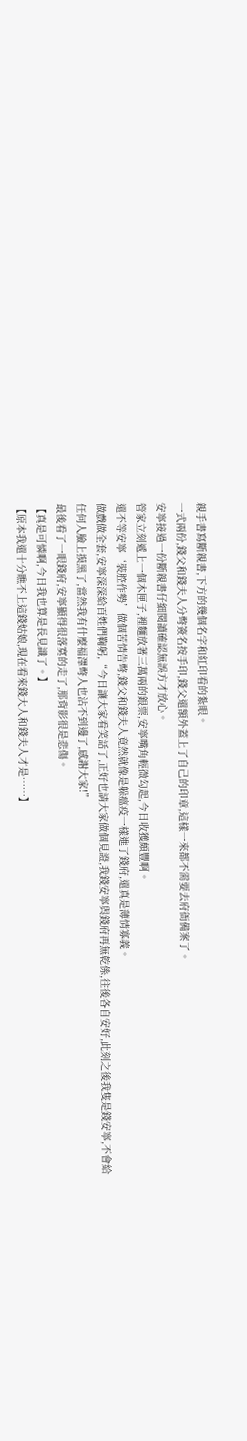親手書寫斷親書,下方的幾個名字和紅印看的紮眼。
一式兩份,錢父和錢夫人分彆簽名按手印,錢父還額外蓋上了自己的印章,這樣一來都不需要去府衙備案了。
安寧接過一份斷親書仔細閱讀確認無誤方才放心。
管家立刻遞上一個木匣子,裡麵放著三萬兩的銀票,安寧嘴角輕微勾起,今日收獲頗豐啊。
還不等安寧‘裝腔作勢’做個苦情告彆,錢父和錢夫人竟然就像是躲瘟疫一樣進了錢府,還真是薄情寡義。
做戲做全套,安寧深深給百姓們鞠躬,“今日讓大家看笑話了,正好也請大家做個見證,我錢安寧與錢府再無乾係,往後各自安好,此刻之後我隻是錢安寧,不會給任何人臉上摸黑了,當然我有什麼福澤彆人也沾不到邊了,感謝大家!”
最後看了一眼錢府,安寧顯得很落寞的走了,那背影很是悲傷。
【真是可憐啊,今日我也算是長見識了。】
【原本我還十分瞧不上這錢姑娘,現在看來錢大人和錢夫人才是……】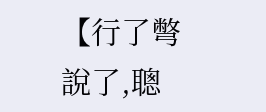【行了彆說了,聰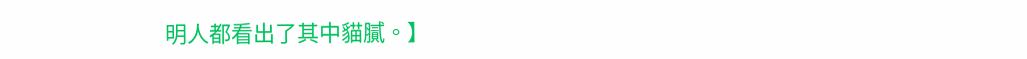明人都看出了其中貓膩。】